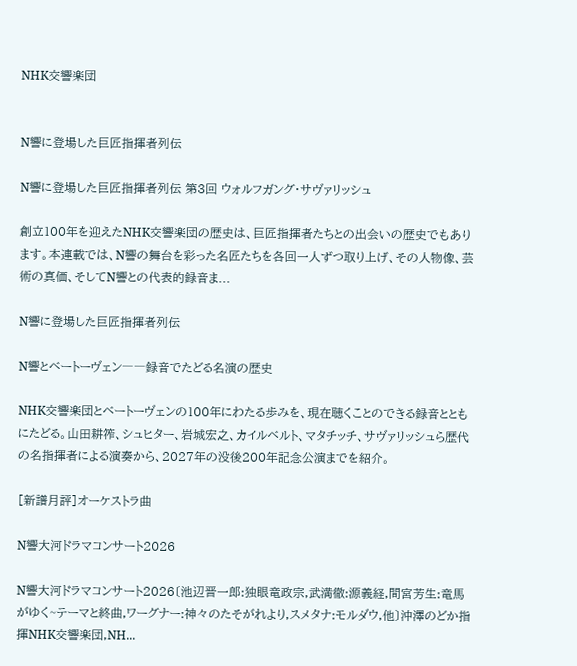NHK交響楽団


N響に登場した巨匠指揮者列伝

N響に登場した巨匠指揮者列伝 第3回 ウォルフガング・サヴァリッシュ

創立100年を迎えたNHK交響楽団の歴史は、巨匠指揮者たちとの出会いの歴史でもあります。本連載では、N響の舞台を彩った名匠たちを各回一人ずつ取り上げ、その人物像、芸術の真価、そしてN響との代表的録音ま...

N響に登場した巨匠指揮者列伝

N響とベートーヴェン――録音でたどる名演の歴史

NHK交響楽団とベートーヴェンの100年にわたる歩みを、現在聴くことのできる録音とともにたどる。山田耕筰、シュヒター、岩城宏之、カイルベルト、マタチッチ、サヴァリッシュら歴代の名指揮者による演奏から、2027年の没後200年記念公演までを紹介。

[新譜月評]オーケストラ曲

N響大河ドラマコンサート2026

N響大河ドラマコンサート2026〔池辺晋一郎:独眼竜政宗,武満徹:源義経,間宮芳生:竜馬がゆく~テーマと終曲,ワーグナー:神々のたそがれより,スメタナ:モルダウ,他〕沖澤のどか指揮NHK交響楽団,NH...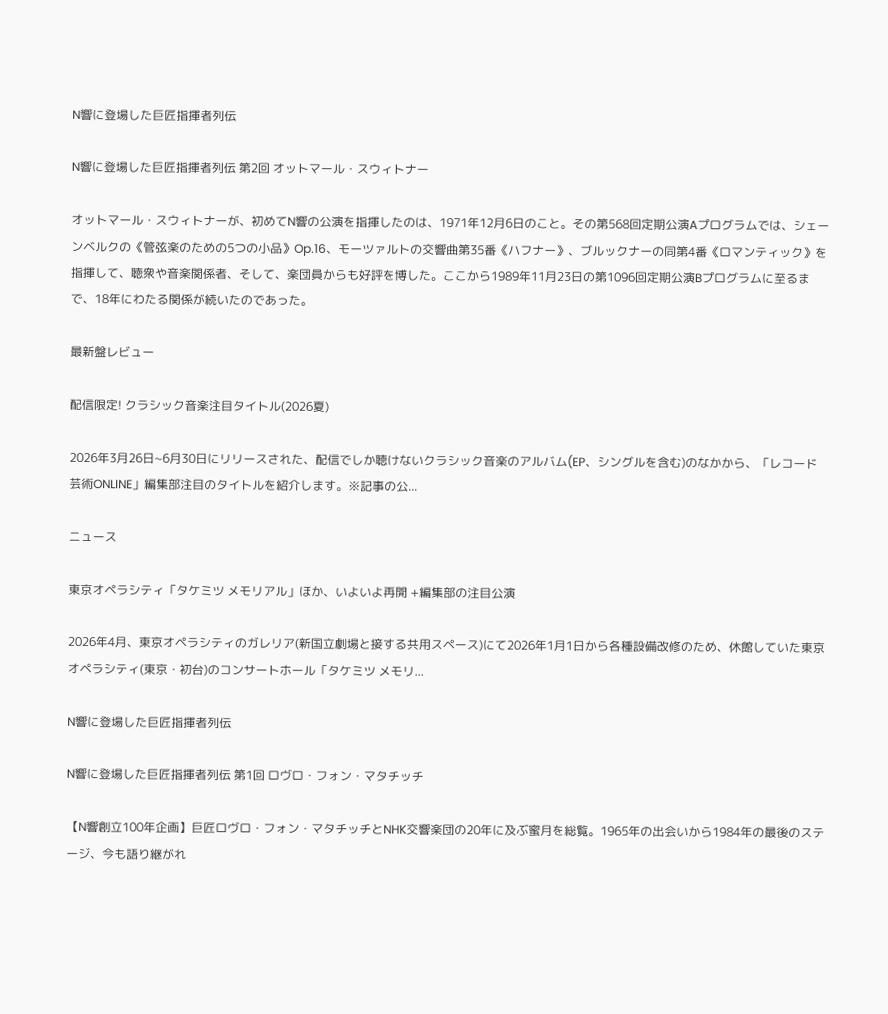N響に登場した巨匠指揮者列伝

N響に登場した巨匠指揮者列伝 第2回 オットマール・スウィトナー

オットマール・スウィトナーが、初めてN響の公演を指揮したのは、1971年12月6日のこと。その第568回定期公演Aプログラムでは、シェーンベルクの《管弦楽のための5つの小品》Op.16、モーツァルトの交響曲第35番《ハフナー》、ブルックナーの同第4番《ロマンティック》を指揮して、聴衆や音楽関係者、そして、楽団員からも好評を博した。ここから1989年11月23日の第1096回定期公演Bプログラムに至るまで、18年にわたる関係が続いたのであった。

最新盤レビュー

配信限定! クラシック音楽注目タイトル(2026夏)

2026年3月26日~6月30日にリリースされた、配信でしか聴けないクラシック音楽のアルバム(EP、シングルを含む)のなかから、「レコード芸術ONLINE」編集部注目のタイトルを紹介します。※記事の公...

ニュース

東京オペラシティ「タケミツ メモリアル」ほか、いよいよ再開 +編集部の注目公演

2026年4月、東京オペラシティのガレリア(新国立劇場と接する共用スペース)にて2026年1月1日から各種設備改修のため、休館していた東京オペラシティ(東京・初台)のコンサートホール「タケミツ メモリ...

N響に登場した巨匠指揮者列伝

N響に登場した巨匠指揮者列伝 第1回 ロヴロ・フォン・マタチッチ

【N響創立100年企画】巨匠ロヴロ・フォン・マタチッチとNHK交響楽団の20年に及ぶ蜜月を総覧。1965年の出会いから1984年の最後のステージ、今も語り継がれ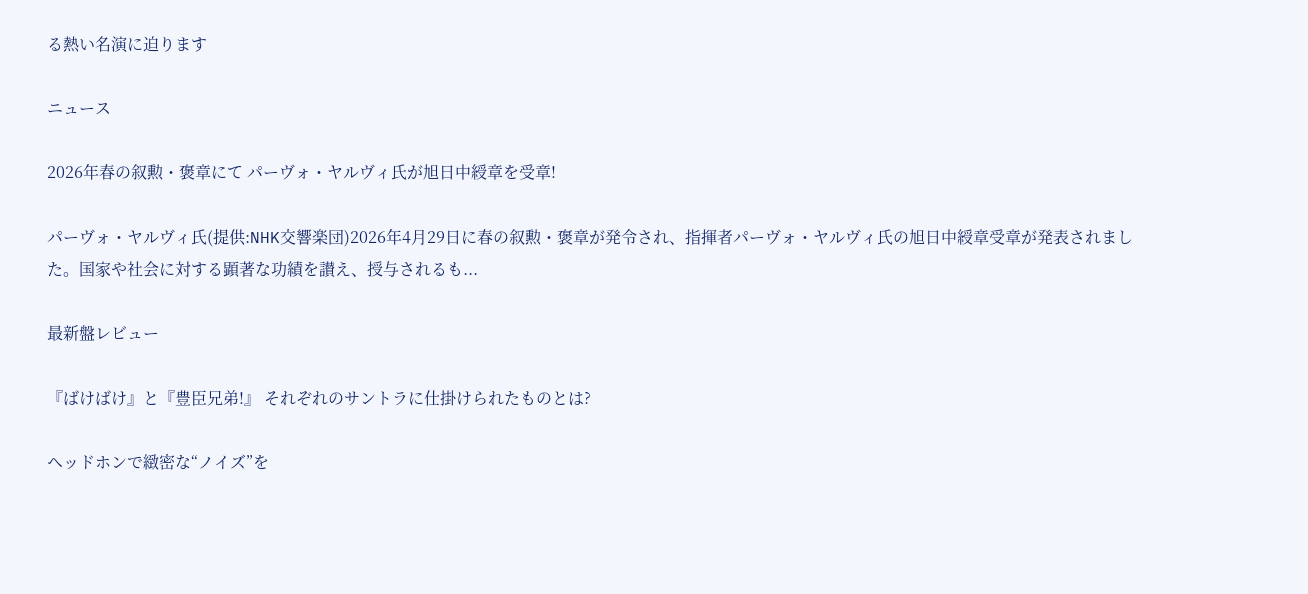る熱い名演に迫ります

ニュース

2026年春の叙勲・褒章にて パーヴォ・ヤルヴィ氏が旭⽇中綬章を受章!

パーヴォ・ヤルヴィ氏(提供:NHK交響楽団)2026年4月29日に春の叙勲・褒章が発令され、指揮者パーヴォ・ヤルヴィ氏の旭⽇中綬章受章が発表されました。国家や社会に対する顕著な功績を讃え、授与されるも...

最新盤レビュー

『ばけばけ』と『豊臣兄弟!』 それぞれのサントラに仕掛けられたものとは?

ヘッドホンで緻密な“ノイズ”を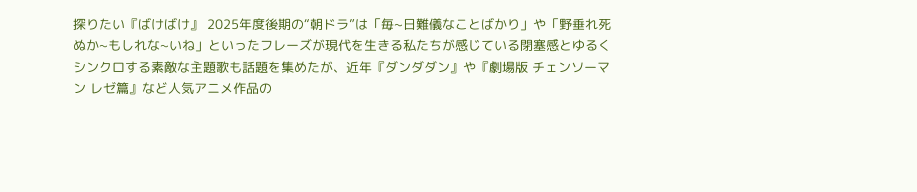探りたい『ばけばけ』 2025年度後期の“朝ドラ”は「毎~日難儀なことばかり」や「野垂れ死ぬか~もしれな~いね」といったフレーズが現代を生きる私たちが感じている閉塞感とゆるくシンクロする素敵な主題歌も話題を集めたが、近年『ダンダダン』や『劇場版 チェンソーマン レゼ篇』など人気アニメ作品の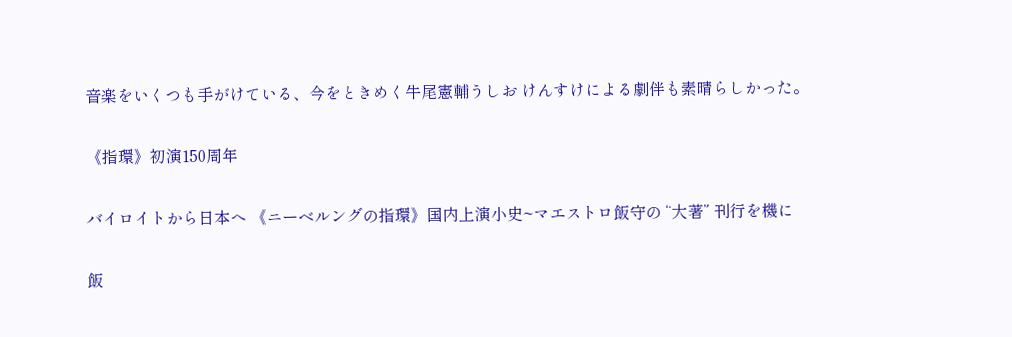音楽をいくつも手がけている、今をときめく牛尾憲輔うしお けんすけによる劇伴も素晴らしかった。

《指環》初演150周年

バイロイトから日本へ 《ニーベルングの指環》国内上演小史~マエストロ飯守の “大著” 刊行を機に

飯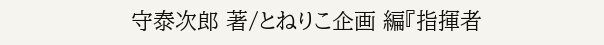守泰次郎 著/とねりこ企画 編『指揮者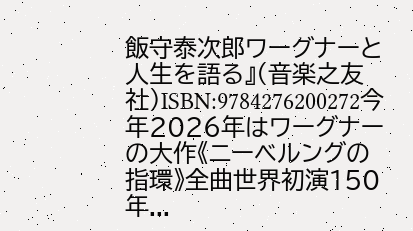飯守泰次郎ワーグナーと人生を語る』(音楽之友社)ISBN:9784276200272今年2026年はワーグナーの大作《ニーベルングの指環》全曲世界初演150年...